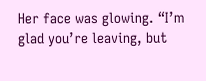Her face was glowing. “I’m glad you’re leaving, but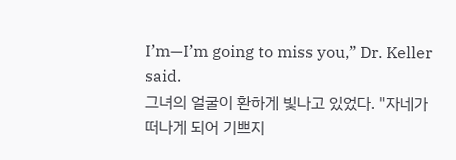I’m—I’m going to miss you,” Dr. Keller said.
그녀의 얼굴이 환하게 빛나고 있었다. "자네가 떠나게 되어 기쁘지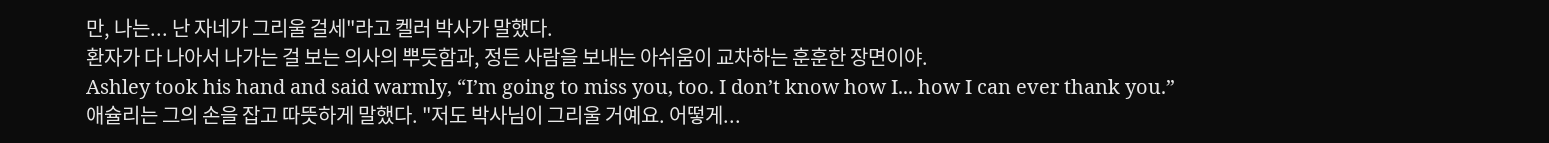만, 나는... 난 자네가 그리울 걸세"라고 켈러 박사가 말했다.
환자가 다 나아서 나가는 걸 보는 의사의 뿌듯함과, 정든 사람을 보내는 아쉬움이 교차하는 훈훈한 장면이야.
Ashley took his hand and said warmly, “I’m going to miss you, too. I don’t know how I... how I can ever thank you.”
애슐리는 그의 손을 잡고 따뜻하게 말했다. "저도 박사님이 그리울 거예요. 어떻게...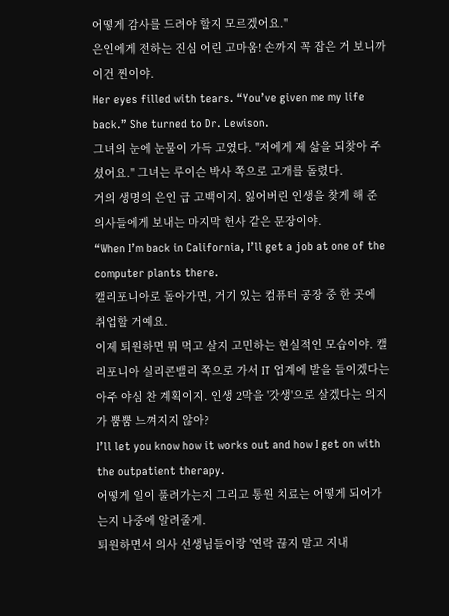어떻게 감사를 드려야 할지 모르겠어요."
은인에게 전하는 진심 어린 고마움! 손까지 꼭 잡은 거 보니까 이건 찐이야.
Her eyes filled with tears. “You’ve given me my life back.” She turned to Dr. Lewison.
그녀의 눈에 눈물이 가득 고였다. "저에게 제 삶을 되찾아 주셨어요." 그녀는 루이슨 박사 쪽으로 고개를 돌렸다.
거의 생명의 은인 급 고백이지. 잃어버린 인생을 찾게 해 준 의사들에게 보내는 마지막 헌사 같은 문장이야.
“When I’m back in California, I’ll get a job at one of the computer plants there.
캘리포니아로 돌아가면, 거기 있는 컴퓨터 공장 중 한 곳에 취업할 거예요.
이제 퇴원하면 뭐 먹고 살지 고민하는 현실적인 모습이야. 캘리포니아 실리콘밸리 쪽으로 가서 IT 업계에 발을 들이겠다는 아주 야심 찬 계획이지. 인생 2막을 '갓생'으로 살겠다는 의지가 뿜뿜 느껴지지 않아?
I’ll let you know how it works out and how I get on with the outpatient therapy.
어떻게 일이 풀려가는지 그리고 통원 치료는 어떻게 되어가는지 나중에 알려줄게.
퇴원하면서 의사 선생님들이랑 '연락 끊지 말고 지내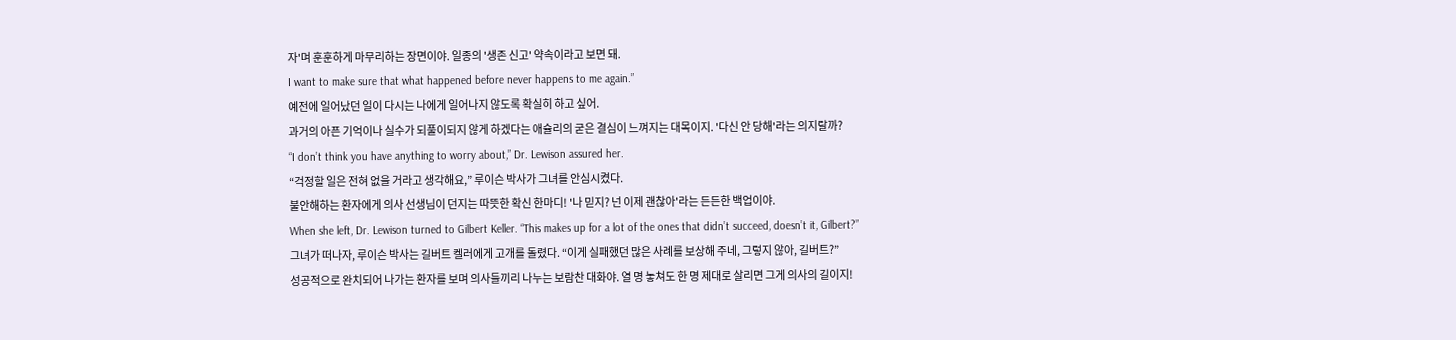자'며 훈훈하게 마무리하는 장면이야. 일종의 '생존 신고' 약속이라고 보면 돼.
I want to make sure that what happened before never happens to me again.”
예전에 일어났던 일이 다시는 나에게 일어나지 않도록 확실히 하고 싶어.
과거의 아픈 기억이나 실수가 되풀이되지 않게 하겠다는 애슐리의 굳은 결심이 느껴지는 대목이지. '다신 안 당해'라는 의지랄까?
“I don’t think you have anything to worry about,” Dr. Lewison assured her.
“걱정할 일은 전혀 없을 거라고 생각해요,” 루이슨 박사가 그녀를 안심시켰다.
불안해하는 환자에게 의사 선생님이 던지는 따뜻한 확신 한마디! '나 믿지? 넌 이제 괜찮아'라는 든든한 백업이야.
When she left, Dr. Lewison turned to Gilbert Keller. “This makes up for a lot of the ones that didn’t succeed, doesn’t it, Gilbert?”
그녀가 떠나자, 루이슨 박사는 길버트 켈러에게 고개를 돌렸다. “이게 실패했던 많은 사례를 보상해 주네, 그렇지 않아, 길버트?”
성공적으로 완치되어 나가는 환자를 보며 의사들끼리 나누는 보람찬 대화야. 열 명 놓쳐도 한 명 제대로 살리면 그게 의사의 길이지!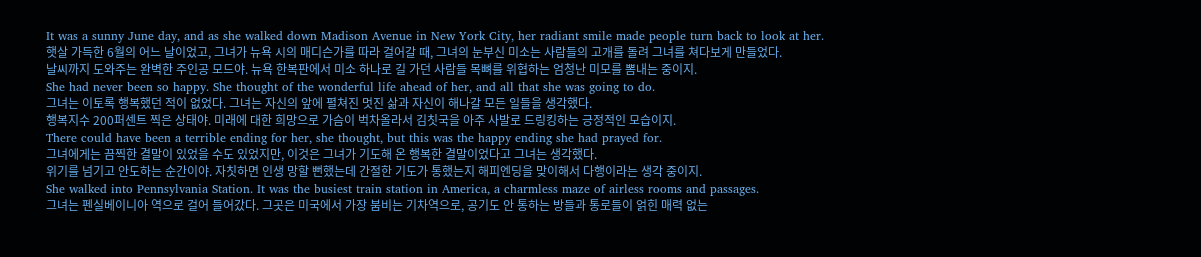It was a sunny June day, and as she walked down Madison Avenue in New York City, her radiant smile made people turn back to look at her.
햇살 가득한 6월의 어느 날이었고, 그녀가 뉴욕 시의 매디슨가를 따라 걸어갈 때, 그녀의 눈부신 미소는 사람들의 고개를 돌려 그녀를 쳐다보게 만들었다.
날씨까지 도와주는 완벽한 주인공 모드야. 뉴욕 한복판에서 미소 하나로 길 가던 사람들 목뼈를 위협하는 엄청난 미모를 뽐내는 중이지.
She had never been so happy. She thought of the wonderful life ahead of her, and all that she was going to do.
그녀는 이토록 행복했던 적이 없었다. 그녀는 자신의 앞에 펼쳐진 멋진 삶과 자신이 해나갈 모든 일들을 생각했다.
행복지수 200퍼센트 찍은 상태야. 미래에 대한 희망으로 가슴이 벅차올라서 김칫국을 아주 사발로 드링킹하는 긍정적인 모습이지.
There could have been a terrible ending for her, she thought, but this was the happy ending she had prayed for.
그녀에게는 끔찍한 결말이 있었을 수도 있었지만, 이것은 그녀가 기도해 온 행복한 결말이었다고 그녀는 생각했다.
위기를 넘기고 안도하는 순간이야. 자칫하면 인생 망할 뻔했는데 간절한 기도가 통했는지 해피엔딩을 맞이해서 다행이라는 생각 중이지.
She walked into Pennsylvania Station. It was the busiest train station in America, a charmless maze of airless rooms and passages.
그녀는 펜실베이니아 역으로 걸어 들어갔다. 그곳은 미국에서 가장 붐비는 기차역으로, 공기도 안 통하는 방들과 통로들이 얽힌 매력 없는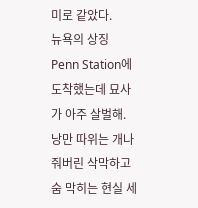미로 같았다.
뉴욕의 상징 Penn Station에 도착했는데 묘사가 아주 살벌해. 낭만 따위는 개나 줘버린 삭막하고 숨 막히는 현실 세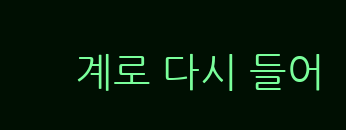계로 다시 들어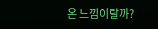온 느낌이랄까?